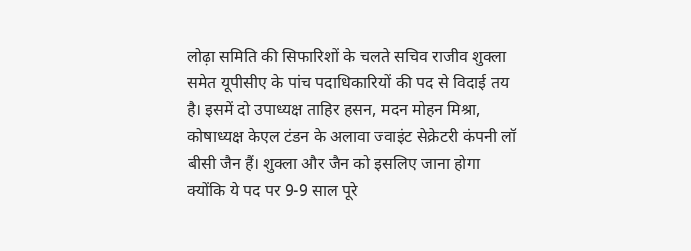लोढ़ा समिति की सिफारिशों के चलते सचिव राजीव शुक्ला समेत यूपीसीए के पांच पदाधिकारियों की पद से विदाई तय है। इसमें दो उपाध्यक्ष ताहिर हसन, मदन मोहन मिश्रा, कोषाध्यक्ष केएल टंडन के अलावा ज्वाइंट सेक्रेटरी कंपनी लॉ बीसी जैन हैं। शुक्ला और जैन को इसलिए जाना होगा क्योंकि ये पद पर 9-9 साल पूरे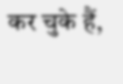कर चुके हैं,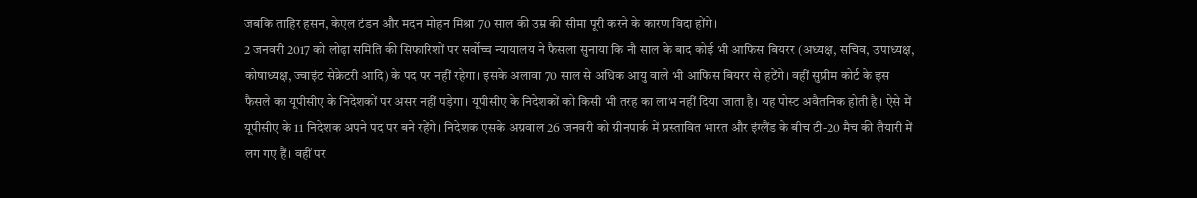जबकि ताहिर हसन, केएल टंडन और मदन मोहन मिश्रा 70 साल की उम्र की सीमा पूरी करने के कारण विदा होंगे।
2 जनवरी 2017 को लोढ़ा समिति की सिफारिशों पर सर्वोच्च न्यायालय ने फैसला सुनाया कि नौ साल के बाद कोई भी आफिस बियरर (अध्यक्ष, सचिव, उपाध्यक्ष, कोषाध्यक्ष, ज्वाइंट सेक्रेटरी आदि) के पद पर नहीं रहेगा। इसके अलावा 70 साल से अधिक आयु वाले भी आफिस बियरर से हटेंगे। वहीं सुप्रीम कोर्ट के इस फैसले का यूपीसीए के निदेशकों पर असर नहीं पड़ेगा। यूपीसीए के निदेशकों को किसी भी तरह का लाभ नहीं दिया जाता है। यह पोस्ट अवैतनिक होती है। ऐसे में यूपीसीए के 11 निदेशक अपने पद पर बने रहेंगे। निदेशक एसके अग्रवाल 26 जनवरी को ग्रीनपार्क में प्रस्तावित भारत और इंग्लैंड के बीच टी-20 मैच की तैयारी में लग गए हैं। वहीं पर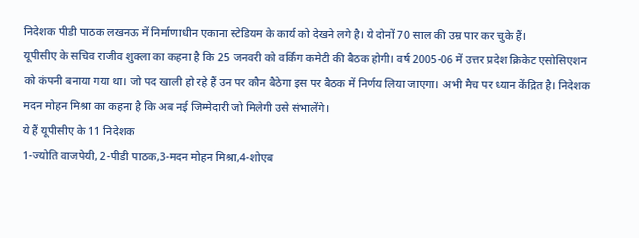निदेशक पीडी पाठक लखनऊ में निर्माणाधीन एकाना स्टेडियम के कार्य को देखने लगे है। ये दोनों 70 साल की उम्र पार कर चुके हैं।
यूपीसीए के सचिव राजीव शुक्ला का कहना है कि 25 जनवरी को वर्किंग कमेटी की बैठक होगी। वर्ष 2005-06 में उत्तर प्रदेश क्रिकेट एसोसिएशन को कंपनी बनाया गया था। जो पद खाली हो रहे हैं उन पर कौन बैठेगा इस पर बैठक में निर्णय लिया जाएगा। अभी मैच पर ध्यान केंद्रित है। निदेशक मदन मोहन मिश्रा का कहना है कि अब नई जिम्मेदारी जो मिलेगी उसे संभालेंगे।
ये हैं यूपीसीए के 11 निदेशक
1-ज्योति वाजपेयी, 2-पीडी पाठक,3-मदन मोहन मिश्रा,4-शोएब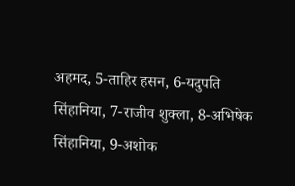अहमद, 5-ताहिर हसन, 6-यदुपति सिंहानिया, 7-राजीव शुक्ला, 8-अभिषेक सिंहानिया, 9-अशोक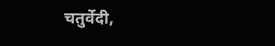चतुर्वेदी,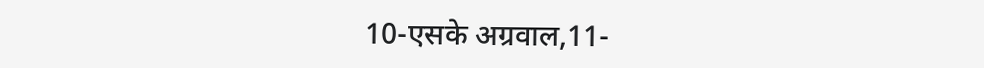10-एसके अग्रवाल,11-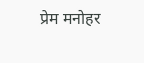प्रेम मनोहर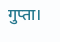गुप्ता।